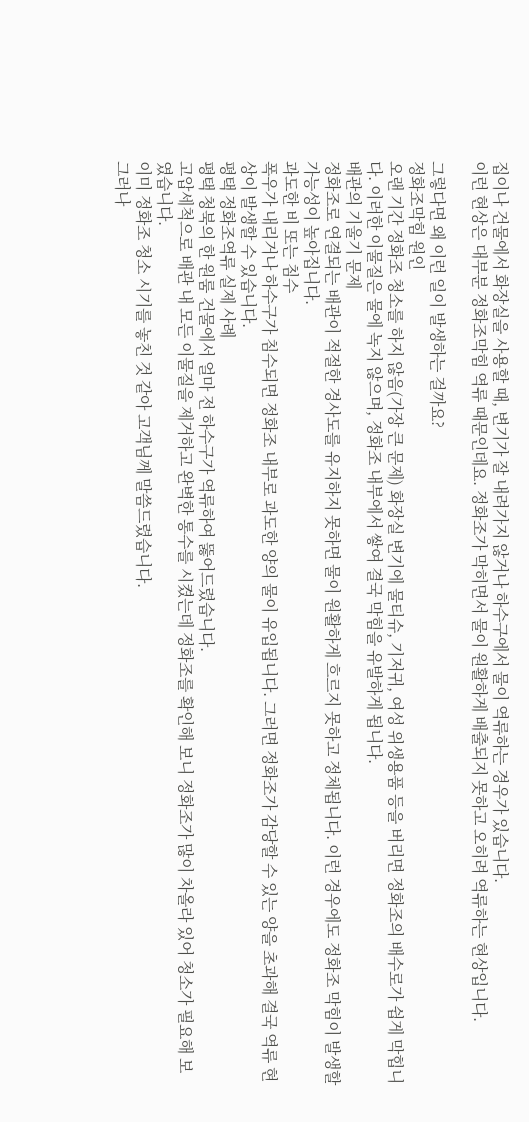집이나 건물에서 화장실을 사용할 때, 변기가 잘 내려가지 않거나 하수구에서 물이 역류하는 경우가 있습니다.
이런 현상은 대부분 정화조막힘 역류 때문인데요. 정화조가 막히면서 물이 원활하게 배출되지 못하고 오히려 역류하는 현상입니다.

그렇다면 왜 이런 일이 발생하는 걸까요?
정화조막힘 원인
오랜 기간 정화조 청소를 하지 않음(가장 큰 문제) 화장실 변기에 물티슈, 기저귀, 여성 위생용품 등을 버리면 정화조의 배수로가 쉽게 막힙니다. 이러한 이물질은 물에 녹지 않으며, 정화조 내부에서 쌓여 결국 막힘을 유발하게 됩니다.
배관의 기울기 문제
정화조로 연결되는 배관이 적절한 경사도를 유지하지 못하면 물이 원활하게 흐르지 못하고 정체됩니다. 이런 경우에도 정화조 막힘이 발생할 가능성이 높아집니다.
과도한 비 또는 침수
폭우가 내리거나 하수구가 침수되면 정화조 내부로 과도한 양의 물이 유입됩니다. 그러면 정화조가 감당할 수 있는 양을 초과해 결국 역류 현상이 발생할 수 있습니다.
평택 정화조역류 실제 사례
평택 청북의 한 원룸 건물에서 얼마 전 하수구가 역류하여 뚫어드렸습니다.
고압세척으로 배관 내 모든 이물질을 제거하고 완벽한 통수를 시켰는데 정화조를 확인해 보니 정화조가 많이 차올라 있어 청소가 필요해 보였습니다.
이미 정화조 청소 시기를 놓친 것 같아 고객님께 말씀드렸습니다.
그러나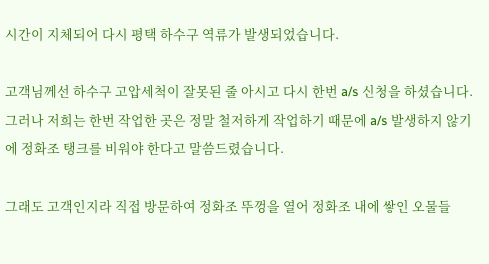시간이 지체되어 다시 평택 하수구 역류가 발생되었습니다.

고객님께선 하수구 고압세척이 잘못된 줄 아시고 다시 한번 a/s 신청을 하셨습니다.
그러나 저희는 한번 작업한 곳은 정말 철저하게 작업하기 때문에 a/s 발생하지 않기에 정화조 탱크를 비워야 한다고 말씀드렸습니다.

그래도 고객인지라 직접 방문하여 정화조 뚜껑을 열어 정화조 내에 쌓인 오물들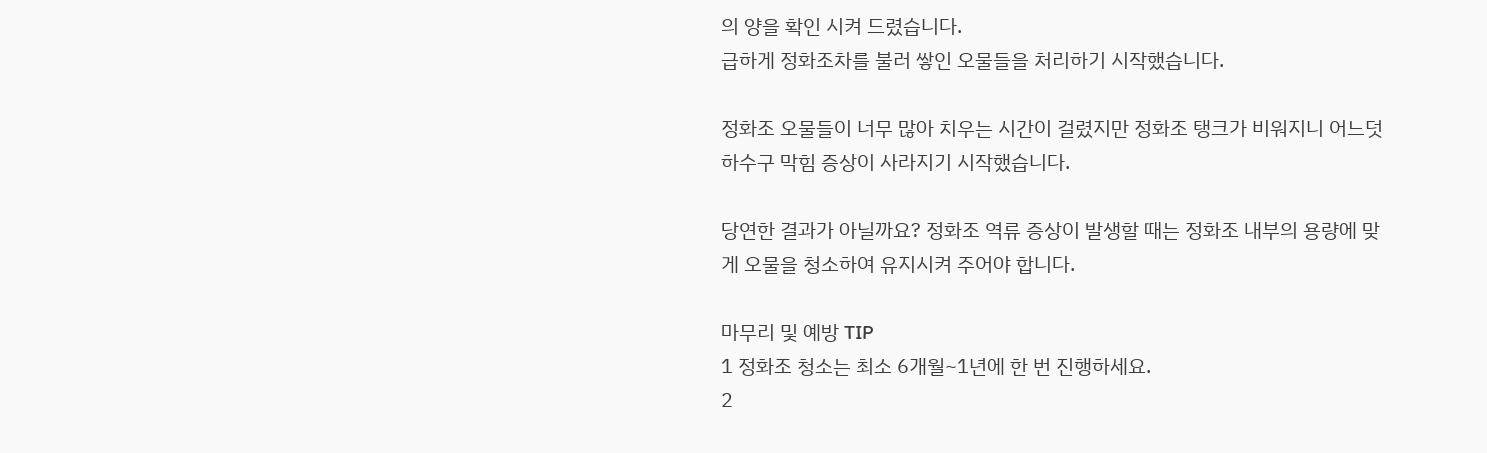의 양을 확인 시켜 드렸습니다.
급하게 정화조차를 불러 쌓인 오물들을 처리하기 시작했습니다.

정화조 오물들이 너무 많아 치우는 시간이 걸렸지만 정화조 탱크가 비워지니 어느덧 하수구 막힘 증상이 사라지기 시작했습니다.

당연한 결과가 아닐까요? 정화조 역류 증상이 발생할 때는 정화조 내부의 용량에 맞게 오물을 청소하여 유지시켜 주어야 합니다.

마무리 및 예방 TIP
1 정화조 청소는 최소 6개월~1년에 한 번 진행하세요.
2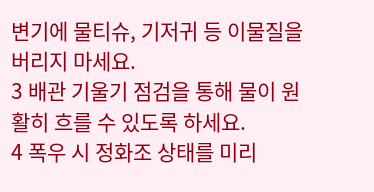변기에 물티슈, 기저귀 등 이물질을 버리지 마세요.
3 배관 기울기 점검을 통해 물이 원활히 흐를 수 있도록 하세요.
4 폭우 시 정화조 상태를 미리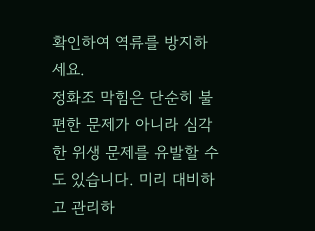확인하여 역류를 방지하세요.
정화조 막힘은 단순히 불편한 문제가 아니라 심각한 위생 문제를 유발할 수도 있습니다. 미리 대비하고 관리하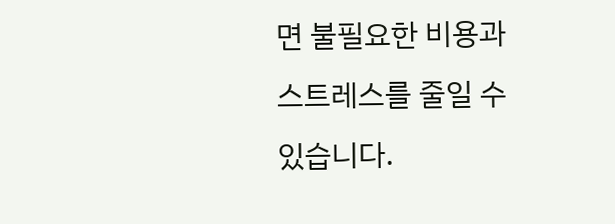면 불필요한 비용과 스트레스를 줄일 수 있습니다.